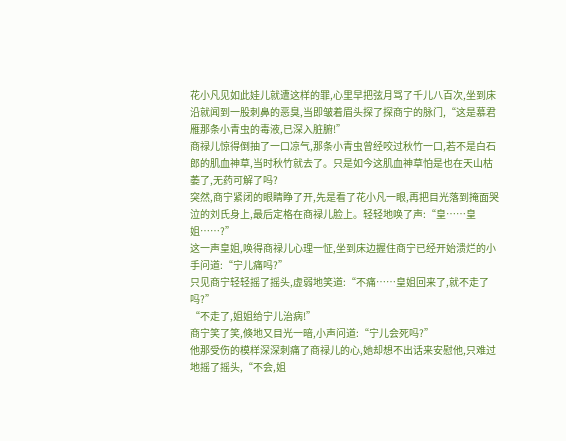花小凡见如此娃儿就遭这样的罪,心里早把弦月骂了千儿八百次,坐到床沿就闻到一股刺鼻的恶臭,当即皱着眉头探了探商宁的脉门,“这是慕君雁那条小青虫的毒液,已深入脏腑!”
商禄儿惊得倒抽了一口凉气,那条小青虫曾经咬过秋竹一口,若不是白石郎的肌血神草,当时秋竹就去了。只是如今这肌血神草怕是也在天山枯萎了,无药可解了吗?
突然,商宁紧闭的眼睛睁了开,先是看了花小凡一眼,再把目光落到掩面哭泣的刘氏身上,最后定格在商禄儿脸上。轻轻地唤了声:“皇……皇姐……?”
这一声皇姐,唤得商禄儿心理一怔,坐到床边握住商宁已经开始溃烂的小手问道:“宁儿痛吗?”
只见商宁轻轻摇了摇头,虚弱地笑道:“不痛……皇姐回来了,就不走了吗?”
“不走了,姐姐给宁儿治病!”
商宁笑了笑,倏地又目光一暗,小声问道:“宁儿会死吗?”
他那受伤的模样深深刺痛了商禄儿的心,她却想不出话来安慰他,只难过地摇了摇头,“不会,姐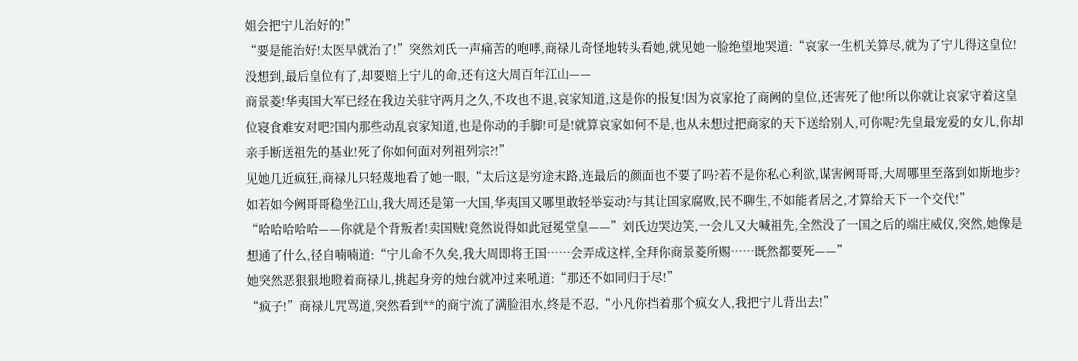姐会把宁儿治好的!”
“要是能治好!太医早就治了!”突然刘氏一声痛苦的咆哮,商禄儿奇怪地转头看她,就见她一脸绝望地哭道:“哀家一生机关算尽,就为了宁儿得这皇位!没想到,最后皇位有了,却要赔上宁儿的命,还有这大周百年江山——
商景菱!华夷国大军已经在我边关驻守两月之久,不攻也不退,哀家知道,这是你的报复!因为哀家抢了商阙的皇位,还害死了他!所以你就让哀家守着这皇位寝食难安对吧?国内那些动乱哀家知道,也是你动的手脚!可是!就算哀家如何不是,也从未想过把商家的天下送给别人,可你呢?先皇最宠爱的女儿,你却亲手断送祖先的基业!死了你如何面对列祖列宗?!”
见她几近疯狂,商禄儿只轻蔑地看了她一眼,“太后这是穷途末路,连最后的颜面也不要了吗?若不是你私心利欲,谋害阙哥哥,大周哪里至落到如斯地步?如若如今阙哥哥稳坐江山,我大周还是第一大国,华夷国又哪里敢轻举妄动?与其让国家腐败,民不聊生,不如能者居之,才算给天下一个交代!”
“哈哈哈哈哈——你就是个背叛者!卖国贼!竟然说得如此冠冕堂皇——”刘氏边哭边笑,一会儿又大喊祖先,全然没了一国之后的端庄威仪,突然,她像是想通了什么,径自喃喃道:“宁儿命不久矣,我大周即将王国……会弄成这样,全拜你商景菱所赐……既然都要死——”
她突然恶狠狠地瞪着商禄儿,挑起身旁的烛台就冲过来吼道:“那还不如同归于尽!”
“疯子!”商禄儿咒骂道,突然看到**的商宁流了满脸泪水,终是不忍,“小凡你挡着那个疯女人,我把宁儿背出去!”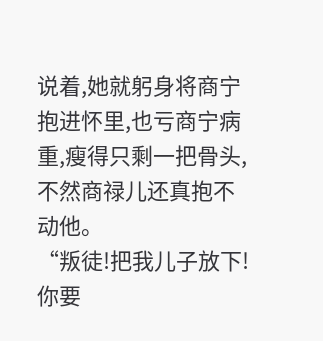说着,她就躬身将商宁抱进怀里,也亏商宁病重,瘦得只剩一把骨头,不然商禄儿还真抱不动他。
“叛徒!把我儿子放下!你要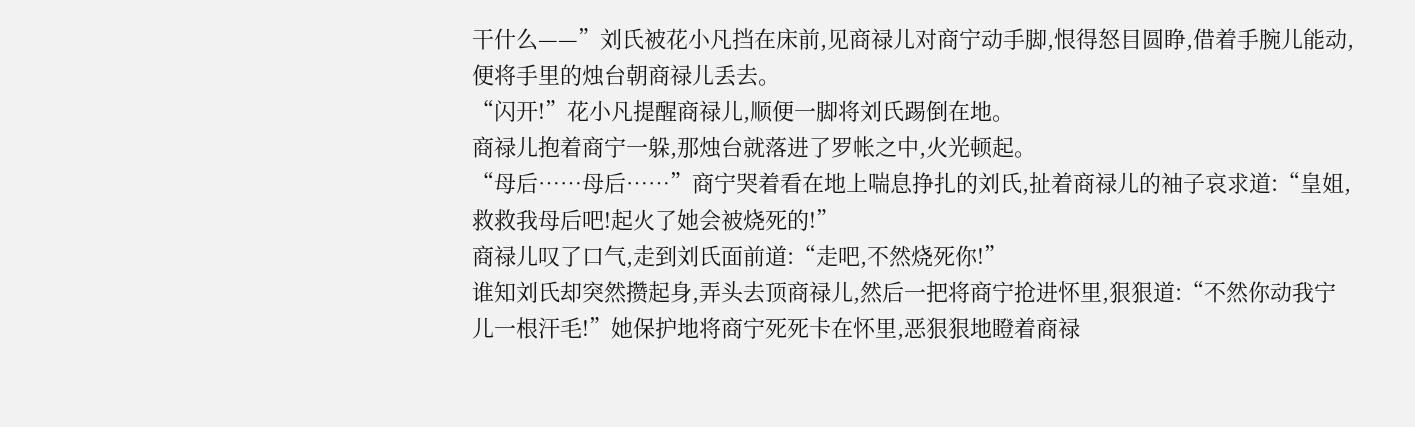干什么——”刘氏被花小凡挡在床前,见商禄儿对商宁动手脚,恨得怒目圆睁,借着手腕儿能动,便将手里的烛台朝商禄儿丢去。
“闪开!”花小凡提醒商禄儿,顺便一脚将刘氏踢倒在地。
商禄儿抱着商宁一躲,那烛台就落进了罗帐之中,火光顿起。
“母后……母后……”商宁哭着看在地上喘息挣扎的刘氏,扯着商禄儿的袖子哀求道:“皇姐,救救我母后吧!起火了她会被烧死的!”
商禄儿叹了口气,走到刘氏面前道:“走吧,不然烧死你!”
谁知刘氏却突然攒起身,弄头去顶商禄儿,然后一把将商宁抢进怀里,狠狠道:“不然你动我宁儿一根汗毛!”她保护地将商宁死死卡在怀里,恶狠狠地瞪着商禄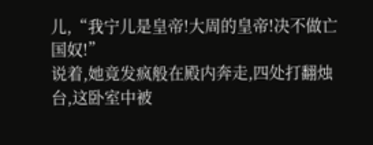儿,“我宁儿是皇帝!大周的皇帝!决不做亡国奴!”
说着,她竟发疯般在殿内奔走,四处打翻烛台,这卧室中被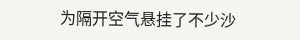为隔开空气悬挂了不少沙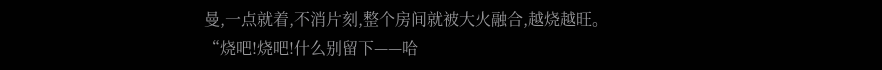曼,一点就着,不消片刻,整个房间就被大火融合,越烧越旺。
“烧吧!烧吧!什么别留下——哈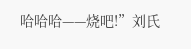哈哈哈——烧吧!”刘氏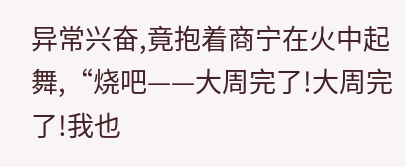异常兴奋,竟抱着商宁在火中起舞,“烧吧——大周完了!大周完了!我也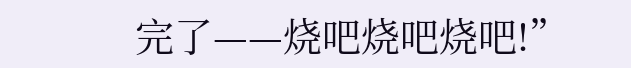完了——烧吧烧吧烧吧!”